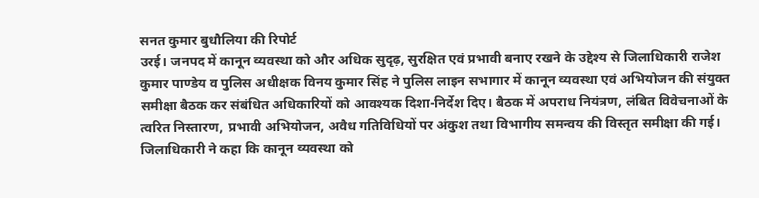सनत कुमार बुधौलिया की रिपोर्ट
उरई। जनपद में कानून व्यवस्था को और अधिक सुदृढ़, सुरक्षित एवं प्रभावी बनाए रखने के उद्देश्य से जिलाधिकारी राजेश कुमार पाण्डेय व पुलिस अधीक्षक विनय कुमार सिंह ने पुलिस लाइन सभागार में कानून व्यवस्था एवं अभियोजन की संयुक्त समीक्षा बैठक कर संबंधित अधिकारियों को आवश्यक दिशा-निर्देश दिए। बैठक में अपराध नियंत्रण, लंबित विवेचनाओं के त्वरित निस्तारण, प्रभावी अभियोजन, अवैध गतिविधियों पर अंकुश तथा विभागीय समन्वय की विस्तृत समीक्षा की गई।
जिलाधिकारी ने कहा कि कानून व्यवस्था को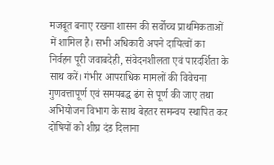मजबूत बनाए रखना शासन की सर्वोच्च प्राथमिकताओं में शामिल है। सभी अधिकारी अपने दायित्वों का निर्वहन पूरी जवाबदेही, संवेदनशीलता एवं पारदर्शिता के साथ करें। गंभीर आपराधिक मामलों की विवेचना गुणवत्तापूर्ण एवं समयबद्ध ढंग से पूर्ण की जाए तथा अभियोजन विभाग के साथ बेहतर समन्वय स्थापित कर दोषियों को शीघ्र दंड दिलाना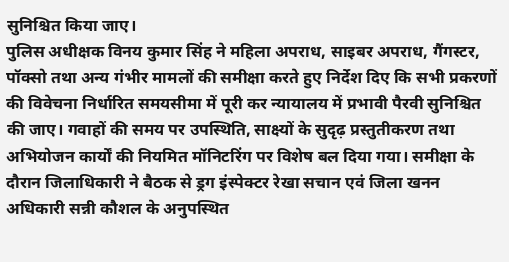सुनिश्चित किया जाए।
पुलिस अधीक्षक विनय कुमार सिंह ने महिला अपराध, साइबर अपराध, गैंगस्टर, पॉक्सो तथा अन्य गंभीर मामलों की समीक्षा करते हुए निर्देश दिए कि सभी प्रकरणों की विवेचना निर्धारित समयसीमा में पूरी कर न्यायालय में प्रभावी पैरवी सुनिश्चित की जाए। गवाहों की समय पर उपस्थिति, साक्ष्यों के सुदृढ़ प्रस्तुतीकरण तथा अभियोजन कार्यों की नियमित मॉनिटरिंग पर विशेष बल दिया गया। समीक्षा के दौरान जिलाधिकारी ने बैठक से ड्रग इंस्पेक्टर रेखा सचान एवं जिला खनन अधिकारी सन्नी कौशल के अनुपस्थित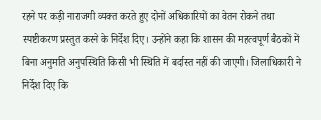रहने पर कड़ी नाराजगी व्यक्त करते हुए दोनों अधिकारियों का वेतन रोकने तथा स्पष्टीकरण प्रस्तुत करने के निर्देश दिए। उन्होंने कहा कि शासन की महत्वपूर्ण बैठकों में बिना अनुमति अनुपस्थिति किसी भी स्थिति में बर्दास्त नहीं की जाएगी। जिलाधिकारी ने निर्देश दिए कि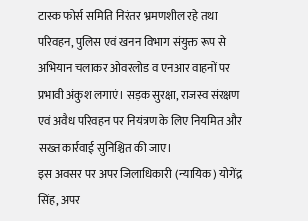टास्क फोर्स समिति निरंतर भ्रमणशील रहे तथा परिवहन, पुलिस एवं खनन विभाग संयुक्त रूप से अभियान चलाकर ओवरलोड व एनआर वाहनों पर प्रभावी अंकुश लगाएं। सड़क सुरक्षा, राजस्व संरक्षण एवं अवैध परिवहन पर नियंत्रण के लिए नियमित और सख्त कार्रवाई सुनिश्चित की जाए।
इस अवसर पर अपर जिलाधिकारी (न्यायिक) योगेंद्र सिंह, अपर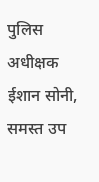पुलिस अधीक्षक ईशान सोनी, समस्त उप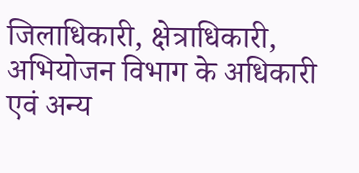जिलाधिकारी, क्षेत्राधिकारी, अभियोजन विभाग के अधिकारी एवं अन्य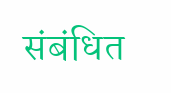संबंधित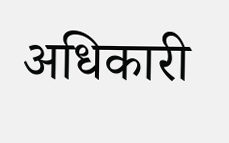अधिकारी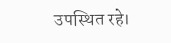उपस्थित रहे।